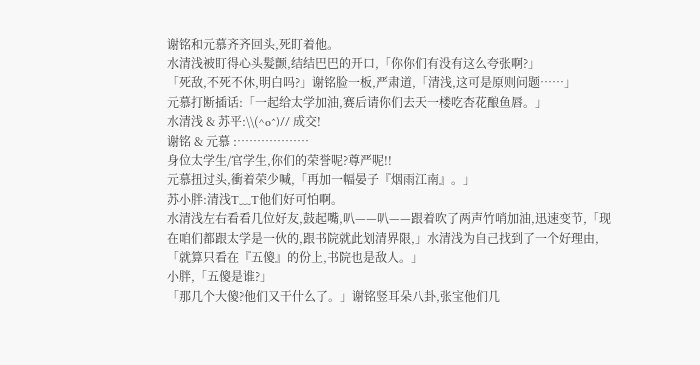谢铭和元慕齐齐回头,死盯着他。
水清浅被盯得心头髮颤,结结巴巴的开口,「你你们有没有这么夸张啊?」
「死敌,不死不休,明白吗?」谢铭脸一板,严肃道,「清浅,这可是原则问题……」
元慕打断插话:「一起给太学加油,赛后请你们去天一楼吃杏花酿鱼唇。」
水清浅 & 苏平:\\(^o^)// 成交!
谢铭 & 元慕 :………………
身位太学生/官学生,你们的荣誉呢?尊严呢!!
元慕扭过头,衝着荣少喊,「再加一幅晏子『烟雨江南』。」
苏小胖:清浅T﹏T他们好可怕啊。
水清浅左右看看几位好友,鼓起嘴,叭——叭——跟着吹了两声竹哨加油,迅速变节,「现在咱们都跟太学是一伙的,跟书院就此划清界限,」水清浅为自己找到了一个好理由,「就算只看在『五傻』的份上,书院也是敌人。」
小胖,「五傻是谁?」
「那几个大傻?他们又干什么了。」谢铭竖耳朵八卦,张宝他们几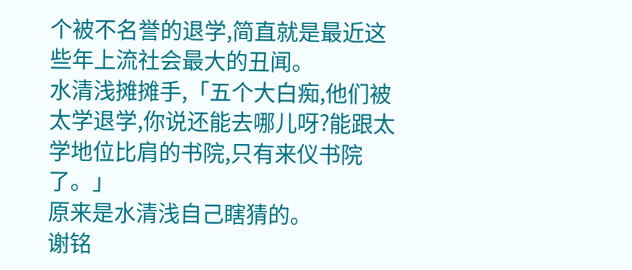个被不名誉的退学,简直就是最近这些年上流社会最大的丑闻。
水清浅摊摊手,「五个大白痴,他们被太学退学,你说还能去哪儿呀?能跟太学地位比肩的书院,只有来仪书院了。」
原来是水清浅自己瞎猜的。
谢铭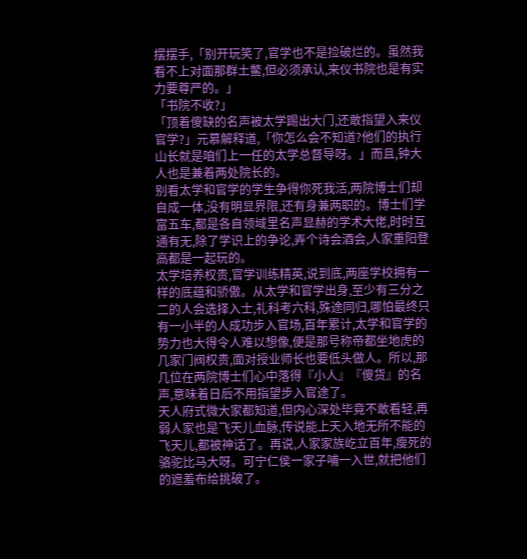摆摆手,「别开玩笑了,官学也不是捡破烂的。虽然我看不上对面那群土鳖,但必须承认,来仪书院也是有实力要尊严的。」
「书院不收?」
「顶着傻缺的名声被太学踢出大门,还敢指望入来仪官学?」元慕解释道,「你怎么会不知道?他们的执行山长就是咱们上一任的太学总督导呀。」而且,钟大人也是兼着两处院长的。
别看太学和官学的学生争得你死我活,两院博士们却自成一体,没有明显界限,还有身兼两职的。博士们学富五车,都是各自领域里名声显赫的学术大佬,时时互通有无,除了学识上的争论,弄个诗会酒会,人家重阳登高都是一起玩的。
太学培养权贵,官学训练精英,说到底,两座学校拥有一样的底蕴和骄傲。从太学和官学出身,至少有三分之二的人会选择入士,礼科考六科,殊途同归,哪怕最终只有一小半的人成功步入官场,百年累计,太学和官学的势力也大得令人难以想像,便是那号称帝都坐地虎的几家门阀权贵,面对授业师长也要低头做人。所以,那几位在两院博士们心中落得『小人』『傻货』的名声,意味着日后不用指望步入官途了。
天人府式微大家都知道,但内心深处毕竟不敢看轻,再弱人家也是飞天儿血脉,传说能上天入地无所不能的飞天儿,都被神话了。再说,人家家族屹立百年,瘦死的骆驼比马大呀。可宁仁侯一家子哺一入世,就把他们的遮羞布给挑破了。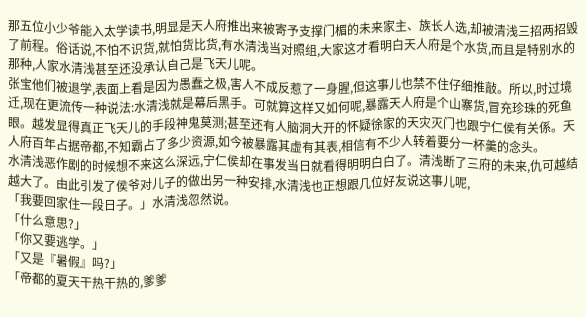那五位小少爷能入太学读书,明显是天人府推出来被寄予支撑门楣的未来家主、族长人选,却被清浅三招两招毁了前程。俗话说,不怕不识货,就怕货比货,有水清浅当对照组,大家这才看明白天人府是个水货,而且是特别水的那种,人家水清浅甚至还没承认自己是飞天儿呢。
张宝他们被退学,表面上看是因为愚蠢之极,害人不成反惹了一身腥,但这事儿也禁不住仔细推敲。所以,时过境迁,现在更流传一种说法:水清浅就是幕后黑手。可就算这样又如何呢,暴露天人府是个山寨货,冒充珍珠的死鱼眼。越发显得真正飞天儿的手段神鬼莫测;甚至还有人脑洞大开的怀疑徐家的天灾灭门也跟宁仁侯有关係。天人府百年占据帝都,不知霸占了多少资源,如今被暴露其虚有其表,相信有不少人转着要分一杯羹的念头。
水清浅恶作剧的时候想不来这么深远,宁仁侯却在事发当日就看得明明白白了。清浅断了三府的未来,仇可越结越大了。由此引发了侯爷对儿子的做出另一种安排,水清浅也正想跟几位好友说这事儿呢,
「我要回家住一段日子。」水清浅忽然说。
「什么意思?」
「你又要逃学。」
「又是『暑假』吗?」
「帝都的夏天干热干热的,爹爹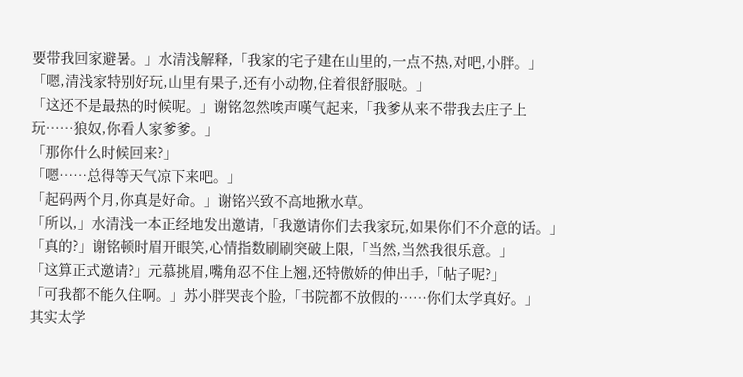要带我回家避暑。」水清浅解释,「我家的宅子建在山里的,一点不热,对吧,小胖。」
「嗯,清浅家特别好玩,山里有果子,还有小动物,住着很舒服哒。」
「这还不是最热的时候呢。」谢铭忽然唉声嘆气起来,「我爹从来不带我去庄子上玩……狼奴,你看人家爹爹。」
「那你什么时候回来?」
「嗯……总得等天气凉下来吧。」
「起码两个月,你真是好命。」谢铭兴致不高地揪水草。
「所以,」水清浅一本正经地发出邀请,「我邀请你们去我家玩,如果你们不介意的话。」
「真的?」谢铭顿时眉开眼笑,心情指数刷刷突破上限,「当然,当然我很乐意。」
「这算正式邀请?」元慕挑眉,嘴角忍不住上翘,还特傲娇的伸出手,「帖子呢?」
「可我都不能久住啊。」苏小胖哭丧个脸,「书院都不放假的……你们太学真好。」
其实太学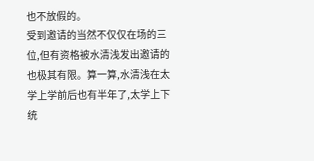也不放假的。
受到邀请的当然不仅仅在场的三位,但有资格被水清浅发出邀请的也极其有限。算一算,水清浅在太学上学前后也有半年了,太学上下统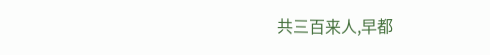共三百来人,早都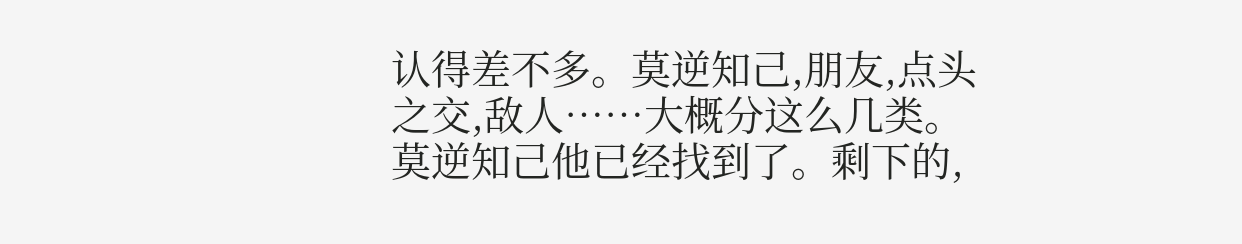认得差不多。莫逆知己,朋友,点头之交,敌人……大概分这么几类。莫逆知己他已经找到了。剩下的,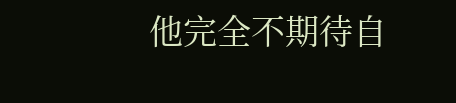他完全不期待自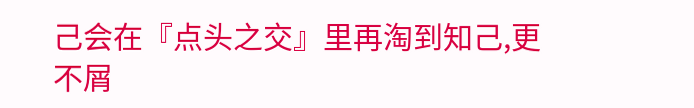己会在『点头之交』里再淘到知己,更不屑